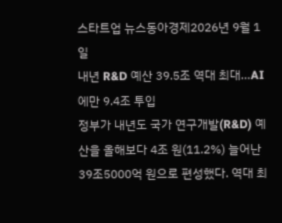스타트업 뉴스동아경제2026년 9월 1일
내년 R&D 예산 39.5조 역대 최대…AI에만 9.4조 투입
정부가 내년도 국가 연구개발(R&D) 예산을 올해보다 4조 원(11.2%) 늘어난 39조5000억 원으로 편성했다. 역대 최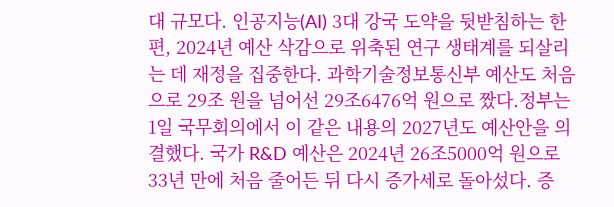대 규모다. 인공지능(AI) 3대 강국 도약을 뒷받침하는 한편, 2024년 예산 삭감으로 위축된 연구 생태계를 되살리는 데 재정을 집중한다. 과학기술정보통신부 예산도 처음으로 29조 원을 넘어선 29조6476억 원으로 짰다.정부는 1일 국무회의에서 이 같은 내용의 2027년도 예산안을 의결했다. 국가 R&D 예산은 2024년 26조5000억 원으로 33년 만에 처음 줄어든 뒤 다시 증가세로 돌아섰다. 증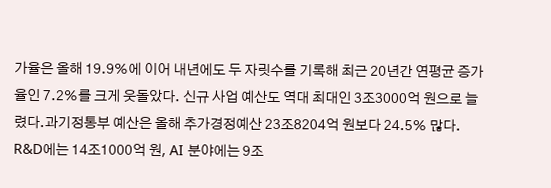가율은 올해 19.9%에 이어 내년에도 두 자릿수를 기록해 최근 20년간 연평균 증가율인 7.2%를 크게 웃돌았다. 신규 사업 예산도 역대 최대인 3조3000억 원으로 늘렸다.과기정통부 예산은 올해 추가경정예산 23조8204억 원보다 24.5% 많다. R&D에는 14조1000억 원, AI 분야에는 9조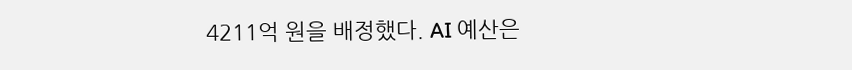4211억 원을 배정했다. AI 예산은